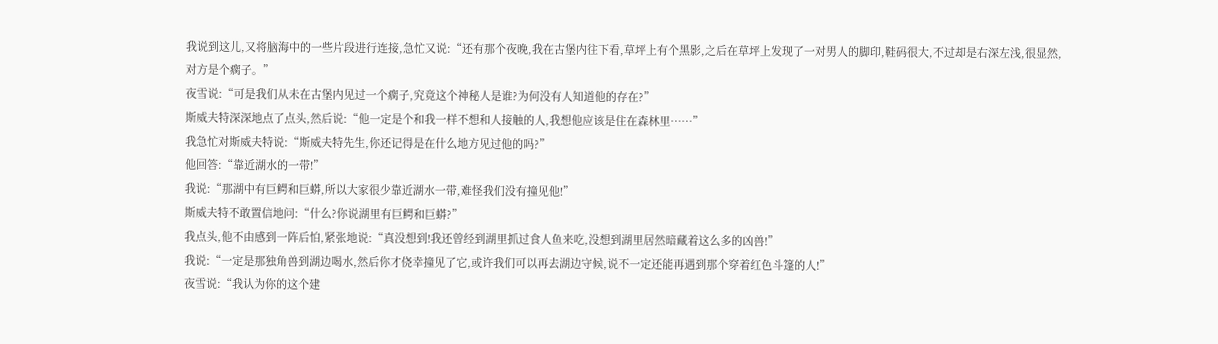我说到这儿,又将脑海中的一些片段进行连接,急忙又说:“还有那个夜晚,我在古堡内往下看,草坪上有个黑影,之后在草坪上发现了一对男人的脚印,鞋码很大,不过却是右深左浅,很显然,对方是个瘸子。”
夜雪说:“可是我们从未在古堡内见过一个瘸子,究竟这个神秘人是谁?为何没有人知道他的存在?”
斯威夫特深深地点了点头,然后说:“他一定是个和我一样不想和人接触的人,我想他应该是住在森林里……”
我急忙对斯威夫特说:“斯威夫特先生,你还记得是在什么地方见过他的吗?”
他回答:“靠近湖水的一带!”
我说:“那湖中有巨鳄和巨蟒,所以大家很少靠近湖水一带,难怪我们没有撞见他!”
斯威夫特不敢置信地问:“什么?你说湖里有巨鳄和巨蟒?”
我点头,他不由感到一阵后怕,紧张地说:“真没想到!我还曾经到湖里抓过食人鱼来吃,没想到湖里居然暗藏着这么多的凶兽!”
我说:“一定是那独角兽到湖边喝水,然后你才侥幸撞见了它,或许我们可以再去湖边守候,说不一定还能再遇到那个穿着红色斗篷的人!”
夜雪说:“我认为你的这个建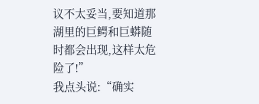议不太妥当,要知道那湖里的巨鳄和巨蟒随时都会出现,这样太危险了!”
我点头说:“确实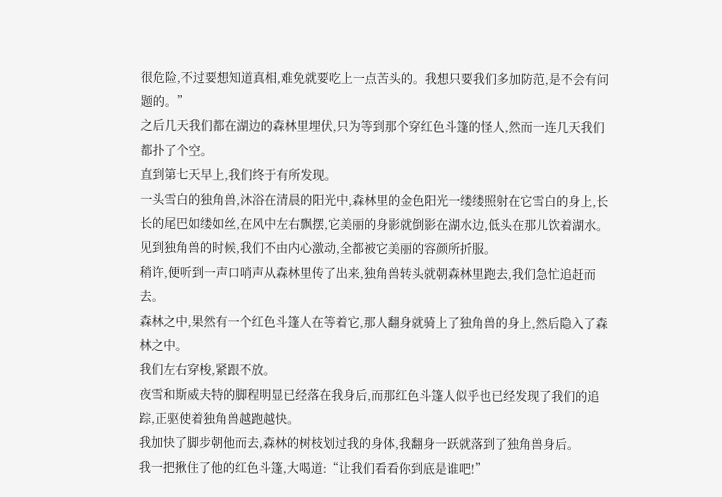很危险,不过要想知道真相,难免就要吃上一点苦头的。我想只要我们多加防范,是不会有问题的。”
之后几天我们都在湖边的森林里埋伏,只为等到那个穿红色斗篷的怪人,然而一连几天我们都扑了个空。
直到第七天早上,我们终于有所发现。
一头雪白的独角兽,沐浴在清晨的阳光中,森林里的金色阳光一缕缕照射在它雪白的身上,长长的尾巴如缕如丝,在风中左右飘摆,它美丽的身影就倒影在湖水边,低头在那儿饮着湖水。
见到独角兽的时候,我们不由内心激动,全都被它美丽的容颜所折服。
稍许,便听到一声口哨声从森林里传了出来,独角兽转头就朝森林里跑去,我们急忙追赶而去。
森林之中,果然有一个红色斗篷人在等着它,那人翻身就骑上了独角兽的身上,然后隐入了森林之中。
我们左右穿梭,紧跟不放。
夜雪和斯威夫特的脚程明显已经落在我身后,而那红色斗篷人似乎也已经发现了我们的追踪,正驱使着独角兽越跑越快。
我加快了脚步朝他而去,森林的树枝划过我的身体,我翻身一跃就落到了独角兽身后。
我一把揪住了他的红色斗篷,大喝道:“让我们看看你到底是谁吧!”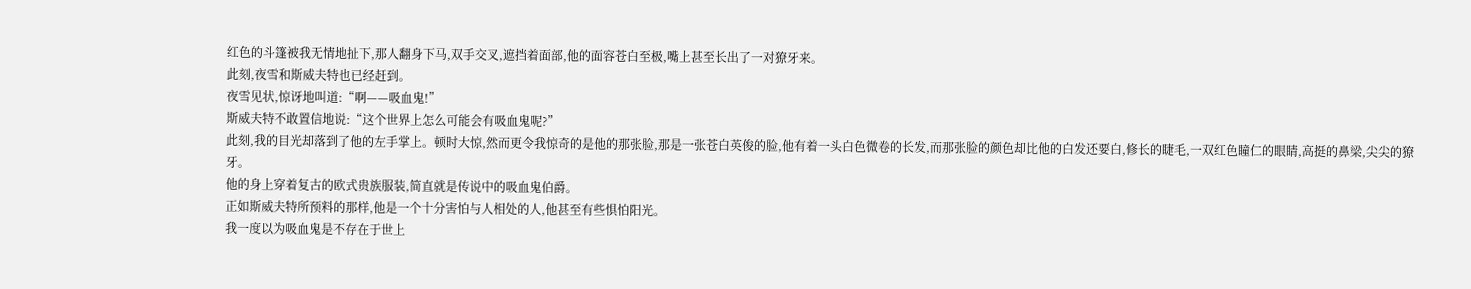红色的斗篷被我无情地扯下,那人翻身下马,双手交叉,遮挡着面部,他的面容苍白至极,嘴上甚至长出了一对獠牙来。
此刻,夜雪和斯威夫特也已经赶到。
夜雪见状,惊讶地叫道:“啊——吸血鬼!”
斯威夫特不敢置信地说:“这个世界上怎么可能会有吸血鬼呢?”
此刻,我的目光却落到了他的左手掌上。顿时大惊,然而更令我惊奇的是他的那张脸,那是一张苍白英俊的脸,他有着一头白色微卷的长发,而那张脸的颜色却比他的白发还要白,修长的睫毛,一双红色瞳仁的眼睛,高挺的鼻梁,尖尖的獠牙。
他的身上穿着复古的欧式贵族服装,简直就是传说中的吸血鬼伯爵。
正如斯威夫特所预料的那样,他是一个十分害怕与人相处的人,他甚至有些惧怕阳光。
我一度以为吸血鬼是不存在于世上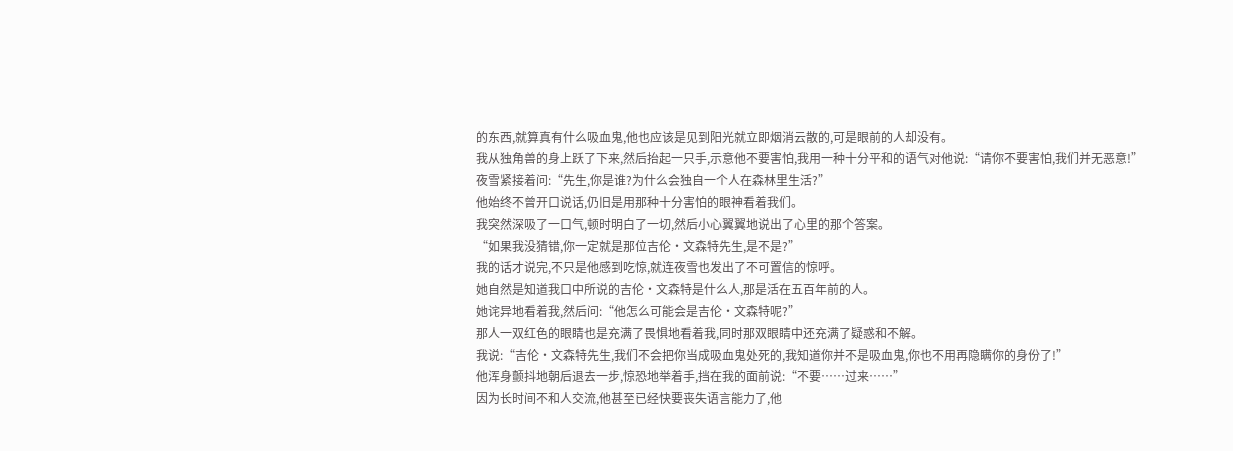的东西,就算真有什么吸血鬼,他也应该是见到阳光就立即烟消云散的,可是眼前的人却没有。
我从独角兽的身上跃了下来,然后抬起一只手,示意他不要害怕,我用一种十分平和的语气对他说:“请你不要害怕,我们并无恶意!”
夜雪紧接着问:“先生,你是谁?为什么会独自一个人在森林里生活?”
他始终不曾开口说话,仍旧是用那种十分害怕的眼神看着我们。
我突然深吸了一口气,顿时明白了一切,然后小心翼翼地说出了心里的那个答案。
“如果我没猜错,你一定就是那位吉伦・文森特先生,是不是?”
我的话才说完,不只是他感到吃惊,就连夜雪也发出了不可置信的惊呼。
她自然是知道我口中所说的吉伦・文森特是什么人,那是活在五百年前的人。
她诧异地看着我,然后问:“他怎么可能会是吉伦・文森特呢?”
那人一双红色的眼睛也是充满了畏惧地看着我,同时那双眼睛中还充满了疑惑和不解。
我说:“吉伦・文森特先生,我们不会把你当成吸血鬼处死的,我知道你并不是吸血鬼,你也不用再隐瞒你的身份了!”
他浑身颤抖地朝后退去一步,惊恐地举着手,挡在我的面前说:“不要……过来……”
因为长时间不和人交流,他甚至已经快要丧失语言能力了,他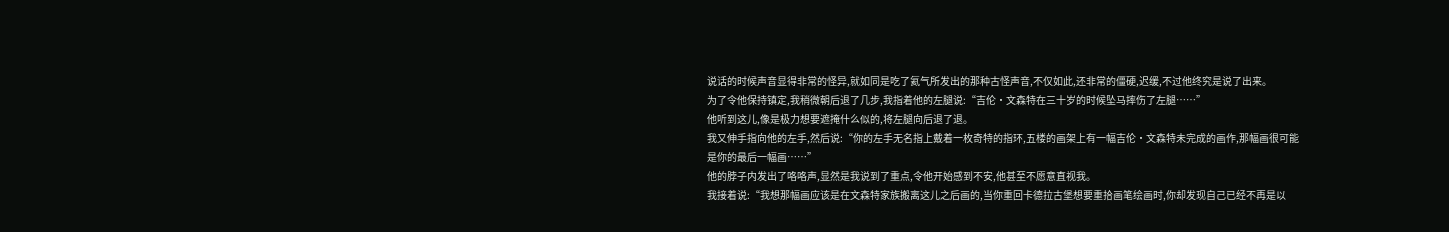说话的时候声音显得非常的怪异,就如同是吃了氦气所发出的那种古怪声音,不仅如此,还非常的僵硬,迟缓,不过他终究是说了出来。
为了令他保持镇定,我稍微朝后退了几步,我指着他的左腿说:“吉伦・文森特在三十岁的时候坠马摔伤了左腿……”
他听到这儿,像是极力想要遮掩什么似的,将左腿向后退了退。
我又伸手指向他的左手,然后说:“你的左手无名指上戴着一枚奇特的指环,五楼的画架上有一幅吉伦・文森特未完成的画作,那幅画很可能是你的最后一幅画……”
他的脖子内发出了咯咯声,显然是我说到了重点,令他开始感到不安,他甚至不愿意直视我。
我接着说:“我想那幅画应该是在文森特家族搬离这儿之后画的,当你重回卡德拉古堡想要重拾画笔绘画时,你却发现自己已经不再是以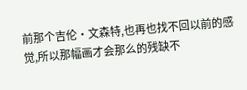前那个吉伦・文森特,也再也找不回以前的感觉,所以那幅画才会那么的残缺不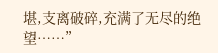堪,支离破碎,充满了无尽的绝望……”